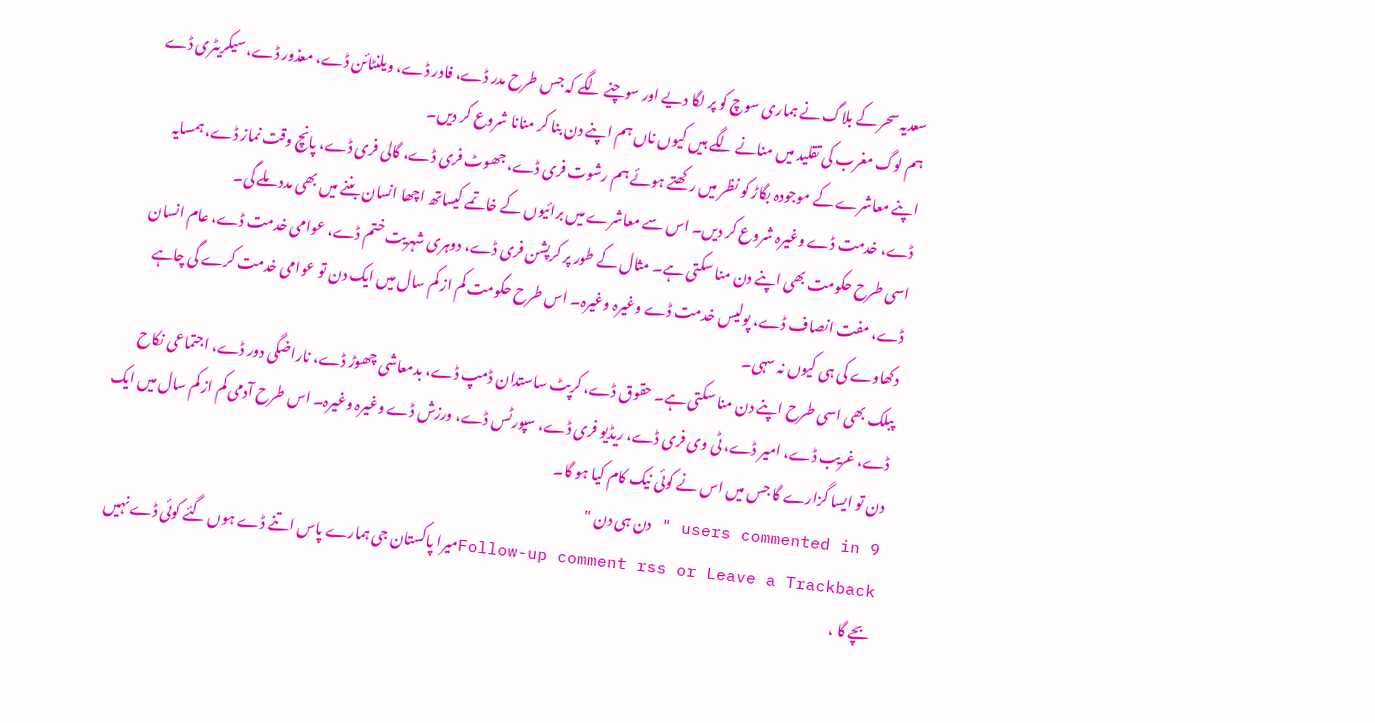سعدیہ سحر کے بلاگ نے ہماری سوچ کو پر لگا دیے اور سوچنے لگے کہ جس طرح مدر ڈے، فادر ڈے، ویلنٹائن ڈے، معذور ڈے، سیکریٹری ڈے ہم لوگ مغرب کی تقلید میں منانے لگے ہیں کیوں ناں ہم اپنے دن بنا کر منانا شروع کر دیں۔
اپنے معاشرے کے موجودہ بگاڑ کو نظر میں رکھتے ہوئے ہم رشوت فری ڈے، جھوٹ فری ڈے، گالی فری ڈے، پانچ وقت نماز ڈے، ہمسایہ ڈے، خدمت ڈے وغیرہ شروع کر دیں۔ اس سے معاشرے میں برائیوں کے خاتمے کیساتھ اچھا انسان بننے میں بھی مدد ملے گی۔
اسی طرح حکومت بھی اپنے دن منا سکتی ہے۔ مثال کے طور پر کرپشن فری ڈے، دوہری شہریت ختم ڈے، عوامی خدمت ڈے، عام انسان ڈے، مفت انصاف ڈے، پولیس خدمت ڈے وغیرہ وغیرہ۔ اس طرح حکومت کم از کم سال میں ایک دن تو عوامی خدمت کرے گی چاہے دکھاوے کی ہی کیوں نہ سہی۔
پبلک بھی اسی طرح اپنے دن منا سکتی ہے۔ حقوق ڈے، کرپٹ ساستدان ڈمپ ڈے، بدمعاشی چھوڑ ڈے، ناراضگی دور ڈے، اجتماعی نکاح ڈے، غریب ڈے، امیر ڈے، ٹی وی فری ڈے، ریڈیو فری ڈے، سپورٹس ڈے، ورزش ڈے وغیرہ وغیرہ۔ اس طرح آدمی کم از کم سال میں ایک دن تو ایسا گزارے گا جس میں اس نے کوئی نیک کام کیا ہو گا۔
9 users commented in " دن ہی دن "
Follow-up comment rss or Leave a Trackbackمیرا پاکستان جی ہمارے پاس اتنے ڈے ہوں گئے کوئی ڈے نہیں بچے گا ،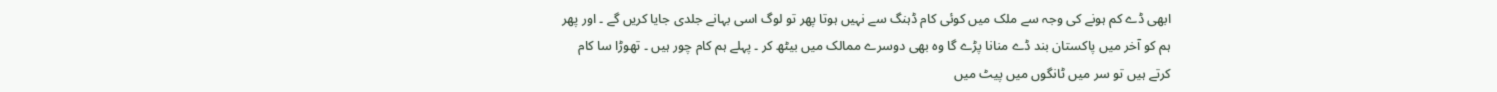ابھی ڈے کم ہونے کی وجہ سے ملک میں کوئی کام ڈہنگ سے نہیں ہوتا پھر تو لوگ اسی بہانے جلدی جایا کریں گے ۔ اور پھر ہم کو آخر میں پاکستان بند ڈے منانا پڑے گا وہ بھی دوسرے ممالک میں بیٹھ کر ۔ پہلے ہم کام چور ہیں ۔ تھوڑا سا کام کرتے ہیں تو سر میں ٹانگوں میں پیٹ میں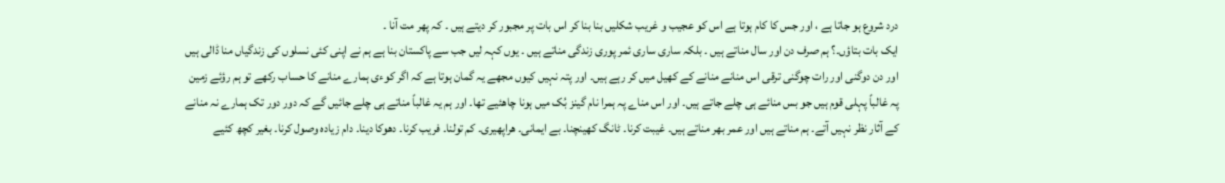درد شروع ہو جاتا ہے ، اور جس کا کام ہوتا ہے اس کو عجیب و غریب شکلیں بنا بنا کر اس بات پر مجبور کر دیتے ہیں ۔ کہ پھر مت آنا ۔
ایک بات بتاؤں۔؟ ہم صرف دن اور سال مناتے ہیں ۔ بلکہ ساری ساری ئمر پوری زندگی مناتے ہیں ۔ یوں کہہ لیں جب سے پاکستان بنا ہے ہم نے اپنی کئی نسلوں کی زندگیاں منا ڈالی ہیں اور دن دوگنی اور رات چوگنی ترقی اس منانے منانے کے کھیل میں کر رہے ہیں۔ اور پتہ نہیں کیوں مجھے یہ گمان ہوتا ہے کہ اگر کوءی ہمارے منانے کا حساب رکھے تو ہم رؤئے زمین پہ غالباً پہلی قوم ہیں جو بس منائے ہی چلے جاتے ہیں۔ اور اس مناے پہ ہمرا نام گینز بُک میں ہونا چاھئیے تھا۔ اور ہم یہ غالباً مناتے ہی چلے جائیں گے کہ دور دور تک ہمارے نہ منانے کے آثار نظر نہیں آتے۔ ہم مناتے ہیں اور عمر بھر مناتے ہیں۔ غیبت کرنا۔ ٹانگ کھینچنا۔ بے ایمانی۔ ھراپھیری۔ کم تولنا۔ فریب کرنا۔ دھوکا دینا۔ دام زیادہ وصول کرنا۔ بغیر کچھ کئیے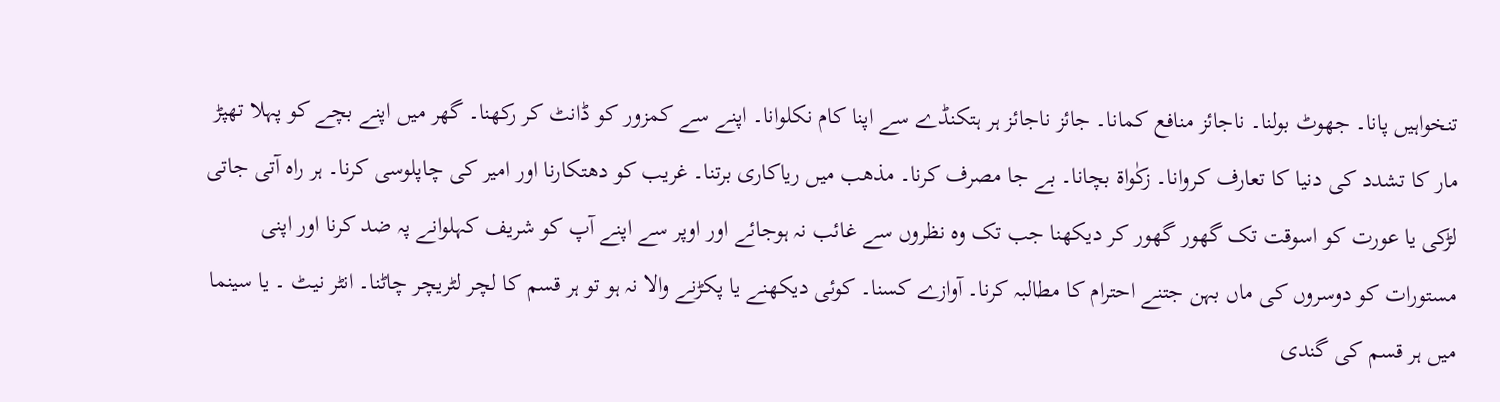تنخواہیں پانا۔ جھوٹ بولنا۔ ناجائز منافع کمانا۔ جائز ناجائز ہر ہتکنڈے سے اپنا کام نکلوانا۔ اپنے سے کمزور کو ڈانٹ کر رکھنا۔ گھر میں اپنے بچے کو پہلا تھپڑ مار کا تشدد کی دنیا کا تعارف کروانا۔ زکٰواۃ بچانا۔ بے جا مصرف کرنا۔ مذھب میں ریاکاری برتنا۔ غریب کو دھتکارنا اور امیر کی چاپلوسی کرنا۔ ہر راہ آتی جاتی لڑکی یا عورت کو اسوقت تک گھور گھور کر دیکھنا جب تک وہ نظروں سے غائب نہ ہوجائے اور اوپر سے اپنے آپ کو شریف کہلوانے پہ ضد کرنا اور اپنی مستورات کو دوسروں کی ماں بہن جتنے احترام کا مطالبہ کرنا۔ آوازے کسنا۔ کوئی دیکھنے یا پکڑنے والا نہ ہو تو ہر قسم کا لچر لٹریچر چاٹنا۔ انٹر نیٹ ۔ یا سینما میں ہر قسم کی گندی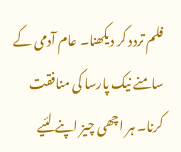فلم تردد کر دیکھنا۔ عام آدمی کے سامنے نیک پارسا کی منافقت کرنا۔ ہر اچھی چیز اپنے لئیے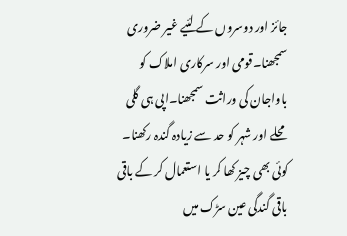جائز اور دوسروں کے لئیے غیر ضروری سمجھنا۔قومی اور سرکاری املاک کو باواجان کی وراثت سمجھنا۔اپی ہی گلی محلے اور شہر کو حد سے زیادہ گندہ رکھنا۔ کوئی بھی چیز کھا کر یا استعمال کر کے باقی باقی گندگی عین سڑک میں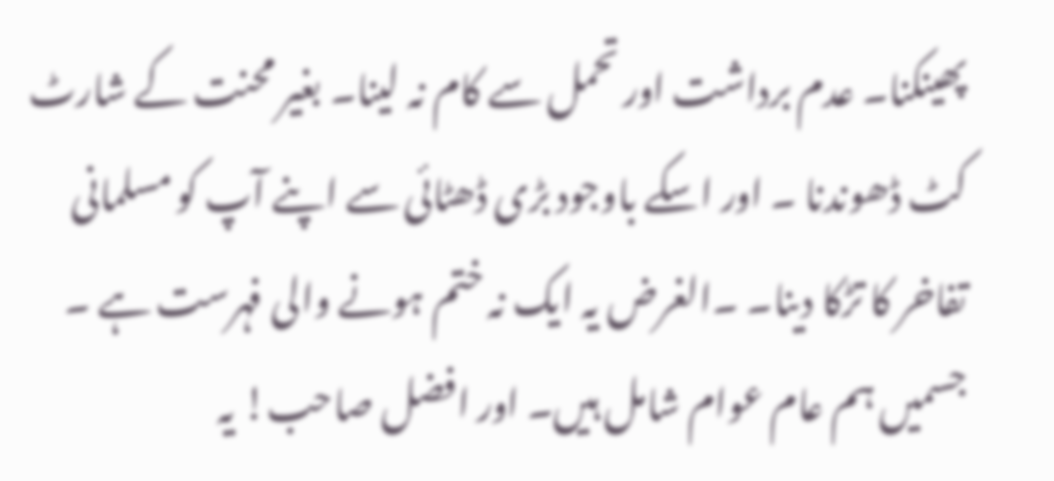پھینکنا۔ عدم برداشت اور تحمل سے کام نہ لینا۔ بغیر محنت کے شارٹ کٹ ڈھوندنا ۔ اور اسکے باوجود بڑی ڈھٹائی سے اپنے آپ کو مسلمانی تفاخر کا تڑکا دینا۔ ۔الغرض یہ ایک نہ ختم ہونے والی فہرست ہے ۔ جسمیں ہم عام عوام شامل ہیں۔ اور افضل صاحب! یہ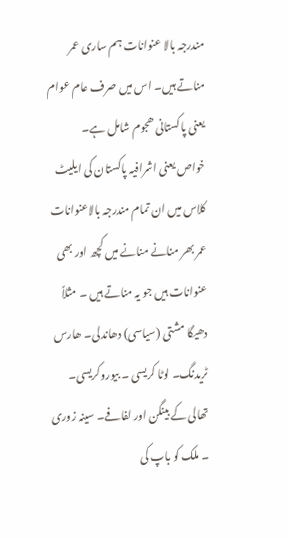مندرجہ بالا عنوانات ہم ساری عمر مناتے ہیں۔ اس میں صرف عام عوام یعنی پاکستانی ھجوم شامل ہے۔
خواص یعنی اشرافیہ پاکستان کی ایلیٹ کلاس میں ان تمام مندرجہ بالاعنوانات عمر بھر منانے منانے میں کچھ اور بھی عنوانات ہیں جو یہ مناتے ہیں ۔ مثلاً دھیگا مشتی (سیاسی) دھاندلی۔ ھارس ٹریدنگ۔ لوٹا کریسی ۔ بیوروکریسی۔ تھالی کے بینگن اور لفافے۔ سینہ زوری ۔ ملک کو باپ کی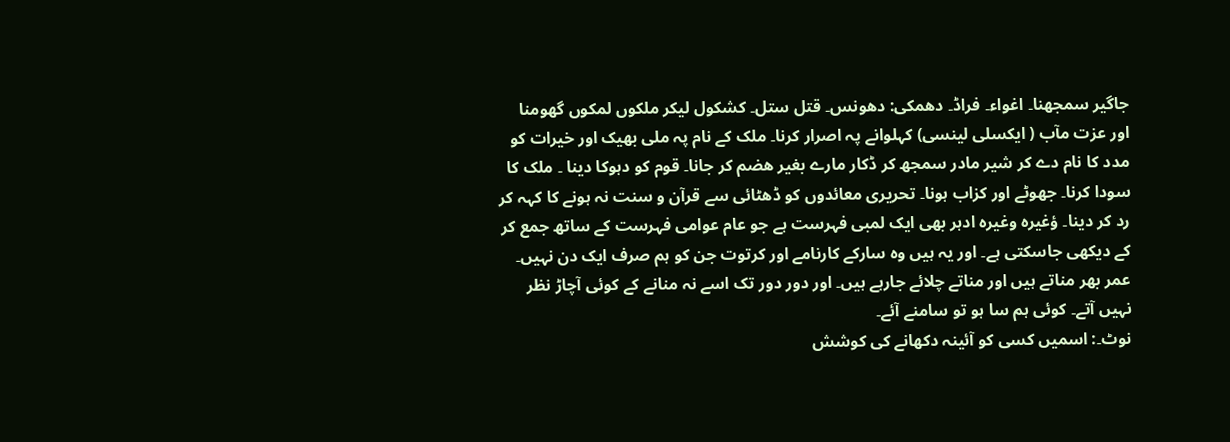جاگیر سمجھنا۔ اغواء۔ فراڈ۔ دھمکی: دھونس۔ قتل ستل۔ کشکول لیکر ملکوں لمکوں گھومنا اور عزت مآب ( ایکسلی لینسی) کہلوانے پہ اصرار کرنا۔ ملک کے نام پہ ملی بھیک اور خیرات کو مدد کا نام دے کر شیر مادر سمجھ کر ڈکار مارے بغیر ھضم کر جانا۔ قوم کو دہوکا دینا ۔ ملک کا سودا کرنا۔ جھوٹے اور کزاب ہونا۔ تحریری معائدوں کو ڈھٹائی سے قرآن و سنت نہ ہونے کا کہہ کر رد کر دینا۔ ؤغیرہ وغیرہ ادہر بھی ایک لمبی فہرست ہے جو عام عوامی فہرست کے ساتھ جمع کر کے دیکھی جاسکتی ہے۔ اور یہ ہیں وہ سارکے کارنامے اور کرتوت جن کو ہم صرف ایک دن نہیں۔ عمر بھر مناتے ہیں اور مناتے چلائے جارہے ہیں۔ اور دور دور تک اسے نہ منانے کے کوئی آچاڑ نظر نہیں آتے۔ کوئی ہم سا ہو تو سامنے آئے۔
نوٹ۔: اسمیں کسی کو آئینہ دکھانے کی کوشش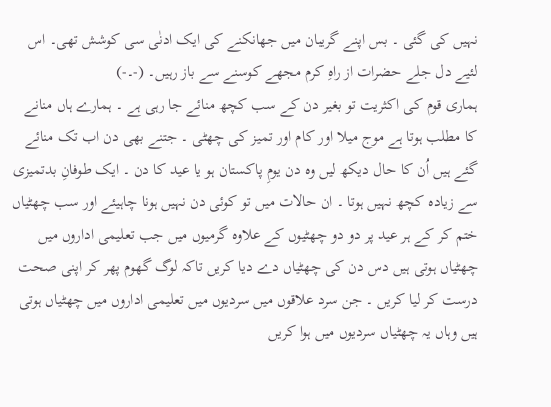نہیں کی گئی ۔ بس اپنے گریبان میں جھانکنے کی ایک ادنٰی سی کوشش تھی۔ اس لئیے دل جلے حضرات از راہِ کرم مجھے کوسنے سے باز رہیں۔ (-۔-)
ہماری قوم کی اکثریت تو بغیر دن کے سب کچھ منائے جا رہی ہے ۔ ہمارے ہاں منانے کا مطلب ہوتا ہے موج میلا اور کام اور تمیز کی چھٹی ۔ جتنے بھی دن اب تک منائے گئے ہیں اُن کا حال دیکھ لیں وہ دن یومِ پاکستان ہو یا عید کا دن ۔ ایک طوفانِ بدتمیزی سے زیادہ کچھ نہیں ہوتا ۔ ان حالات میں تو کوئی دن نہیں ہونا چاہیئے اور سب چھٹیاں ختم کر کے ہر عید پر دو دو چھٹیوں کے علاوہ گرمیوں میں جب تعلیمی اداروں میں چھٹیاں ہوتی ہیں دس دن کی چھٹیاں دے دیا کریں تاکہ لوگ گھوم پھر کر اپنی صحت درست کر لیا کریں ۔ جن سرد علاقوں میں سردیوں میں تعلیمی اداروں میں چھٹیاں ہوتی ہیں وہاں یہ چھٹیاں سردیوں میں ہوا کریں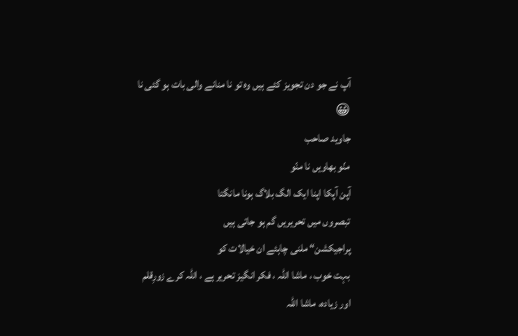آپ نے جو دن تجویز کئے ہیں وہ تو نا منانے والی بات ہو گئی نا 😀
جاوید صاحب
منّو بھاویں نا منّو
آپن آپکا اپنا ایک الگ بلاگ ہونا مانگتا
تبصروں میں تحریریں گم ہو جاتی ہیں
پراجیکشن“ ملنی چاہئے ان خیالات کو
بہت خوب ، ماشا اللہ ، فکر انگیز تحریر ہے ، اللہ کرے زورِقلم اور زیادہ، ماشا اللہ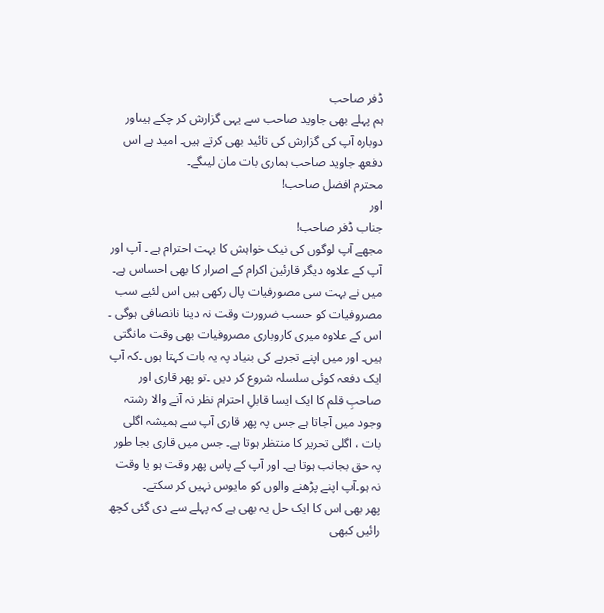ڈفر صاحب
ہم پہلے بھی جاوید صاحب سے یہی گزارش کر چکے ہیںاور دوبارہ آپ کی گزارش کی تائید بھی کرتے ہیں۔ امید ہے اس دفعھ جاوید صاحب ہماری بات مان لیںگے۔
محترم افضل صاحب!
اور
جناب ڈفر صاحب!
مجھے آپ لوگوں کی نیک خواہش کا بہت احترام ہے ۔ آپ اور آپ کے علاوہ دیگر قارئین اکرام کے اصرار کا بھی احساس ہے۔ میں نے بہت سی مصورفیات پال رکھی ہیں اس لئیے سب مصروفیات کو حسب ضرورت وقت نہ دینا نانصافی ہوگی ۔ اس کے علاوہ میری کاروباری مصروفیات بھی وقت مانگتی ہیں۔ اور میں اپنے تجربے کی بنیاد پہ یہ بات کہتا ہوں ۔کہ آپ ایک دفعہ کوئی سلسلہ شروع کر دیں ۔تو پھر قاری اور صاحبِ قلم کا ایک ایسا قابلِ احترام نظر نہ آنے والا رشتہ وجود میں آجاتا ہے جس پہ پھر قاری آپ سے ہمیشہ اگلی بات ، اگلی تحریر کا منتظر ہوتا ہے۔ جس میں قاری بجا طور پہ حق بجانب ہوتا ہے۔ اور آپ کے پاس پھر وقت ہو یا وقت نہ ہو۔آپ اپنے پڑھنے والوں کو مایوس نہیں کر سکتے۔
پھر بھی اس کا ایک حل یہ بھی ہے کہ پہلے سے دی گئی کچھ رائیں کبھی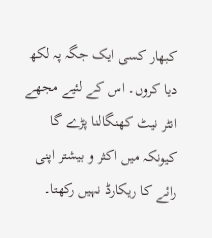کبھار کسی ایک جگہ پہ لکھ دیا کروں۔ اس کے لئیے مجھے انٹر نیٹ کھنگالنا پڑے گا کیونکہ میں اکثر و بیشتر اپنی رائے کا ریکارڈ نہیں رکھتا۔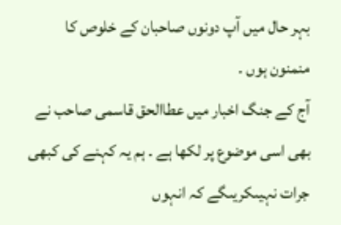بہر حال میں آپ دونوں صاحبان کے خلوص کا منمنون ہوں ۔
آج کے جنگ اخبار میں عطاالحق قاسمی صاحب نے بھی اسی موضوع پر لکھا ہے ۔ ہم یہ کہنے کی کبھی جرات نہیںکریںگے کہ انہوں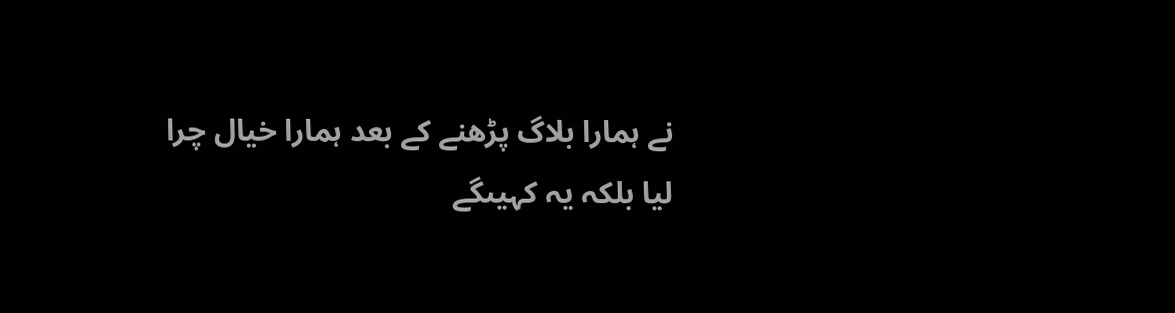نے ہمارا بلاگ پڑھنے کے بعد ہمارا خیال چرا لیا بلکہ یہ کہیںگے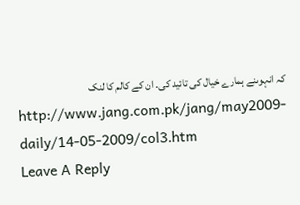کہ انہوںنے ہمارے خیال کی تائید کی۔ ان کے کالم کا لنک
http://www.jang.com.pk/jang/may2009-daily/14-05-2009/col3.htm
Leave A Reply